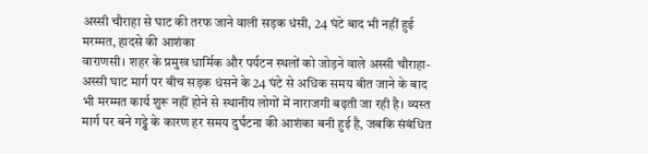अस्सी चौराहा से घाट की तरफ जाने वाली सड़क धंसी, 24 घंटे बाद भी नहीं हुई मरम्मत, हादसे की आशंका
वाराणसी। शहर के प्रमुख धार्मिक और पर्यटन स्थलों को जोड़ने वाले अस्सी चौराहा-अस्सी घाट मार्ग पर बीच सड़क धंसने के 24 घंटे से अधिक समय बीत जाने के बाद भी मरम्मत कार्य शुरू नहीं होने से स्थानीय लोगों में नाराजगी बढ़ती जा रही है। व्यस्त मार्ग पर बने गड्ढे के कारण हर समय दुर्घटना की आशंका बनी हुई है, जबकि संबंधित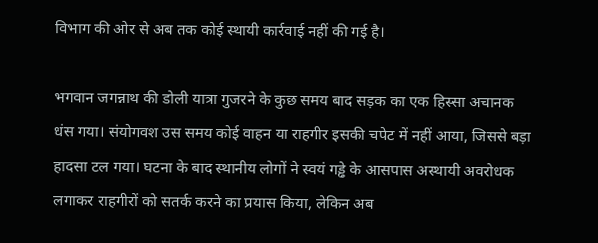विभाग की ओर से अब तक कोई स्थायी कार्रवाई नहीं की गई है।

भगवान जगन्नाथ की डोली यात्रा गुजरने के कुछ समय बाद सड़क का एक हिस्सा अचानक धंस गया। संयोगवश उस समय कोई वाहन या राहगीर इसकी चपेट में नहीं आया, जिससे बड़ा हादसा टल गया। घटना के बाद स्थानीय लोगों ने स्वयं गड्ढे के आसपास अस्थायी अवरोधक लगाकर राहगीरों को सतर्क करने का प्रयास किया, लेकिन अब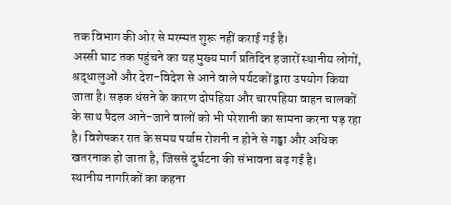तक विभाग की ओर से मरम्मत शुरू नहीं कराई गई है।
अस्सी घाट तक पहुंचने का यह मुख्य मार्ग प्रतिदिन हजारों स्थानीय लोगों, श्रद्धालुओं और देश-विदेश से आने वाले पर्यटकों द्वारा उपयोग किया जाता है। सड़क धंसने के कारण दोपहिया और चारपहिया वाहन चालकों के साथ पैदल आने-जाने वालों को भी परेशानी का सामना करना पड़ रहा है। विशेषकर रात के समय पर्याप्त रोशनी न होने से गड्ढा और अधिक खतरनाक हो जाता है, जिससे दुर्घटना की संभावना बढ़ गई है।
स्थानीय नागरिकों का कहना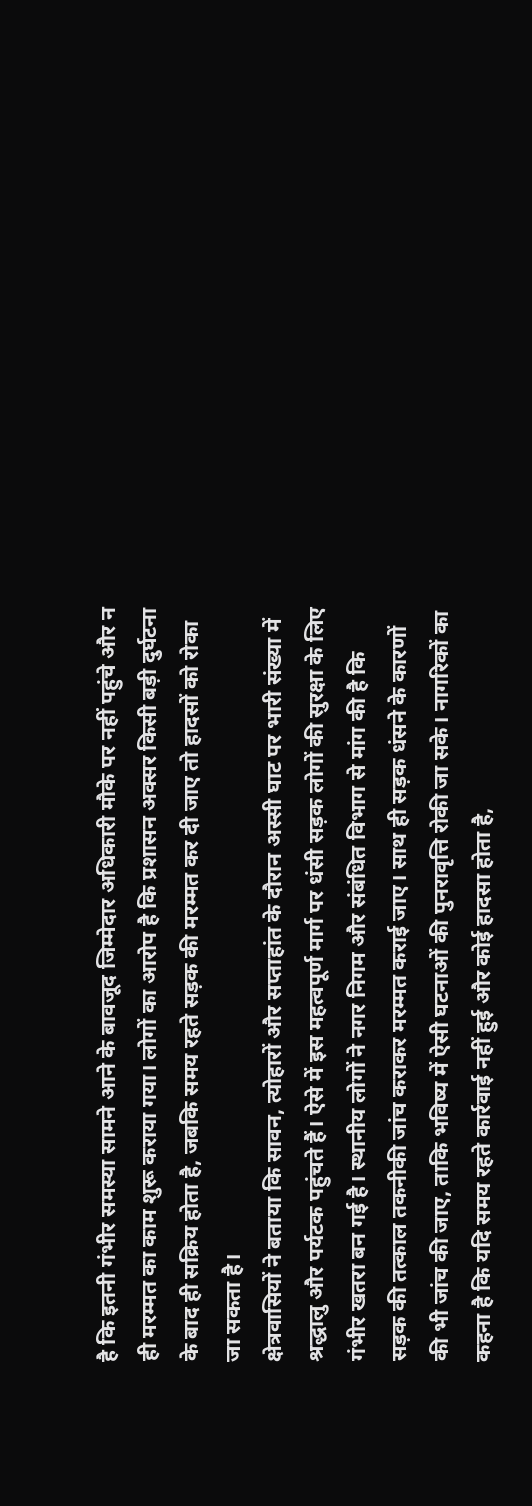है कि इतनी गंभीर समस्या सामने आने के बावजूद जिम्मेदार अधिकारी मौके पर नहीं पहुंचे और न ही मरम्मत का काम शुरू कराया गया। लोगों का आरोप है कि प्रशासन अक्सर किसी बड़ी दुर्घटना के बाद ही सक्रिय होता है, जबकि समय रहते सड़क की मरम्मत कर दी जाए तो हादसों को रोका जा सकता है।
क्षेत्रवासियों ने बताया कि सावन, त्योहारों और सप्ताहांत के दौरान अस्सी घाट पर भारी संख्या में श्रद्धालु और पर्यटक पहुंचते हैं। ऐसे में इस महत्वपूर्ण मार्ग पर धंसी सड़क लोगों की सुरक्षा के लिए गंभीर खतरा बन गई है। स्थानीय लोगों ने नगर निगम और संबंधित विभाग से मांग की है कि सड़क की तत्काल तकनीकी जांच कराकर मरम्मत कराई जाए। साथ ही सड़क धंसने के कारणों की भी जांच की जाए, ताकि भविष्य में ऐसी घटनाओं की पुनरावृत्ति रोकी जा सके। नागरिकों का कहना है कि यदि समय रहते कार्रवाई नहीं हुई और कोई हादसा होता है,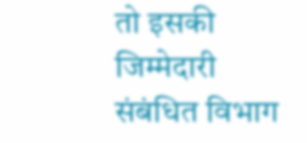तो इसकी जिम्मेदारी संबंधित विभाग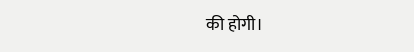की होगी।